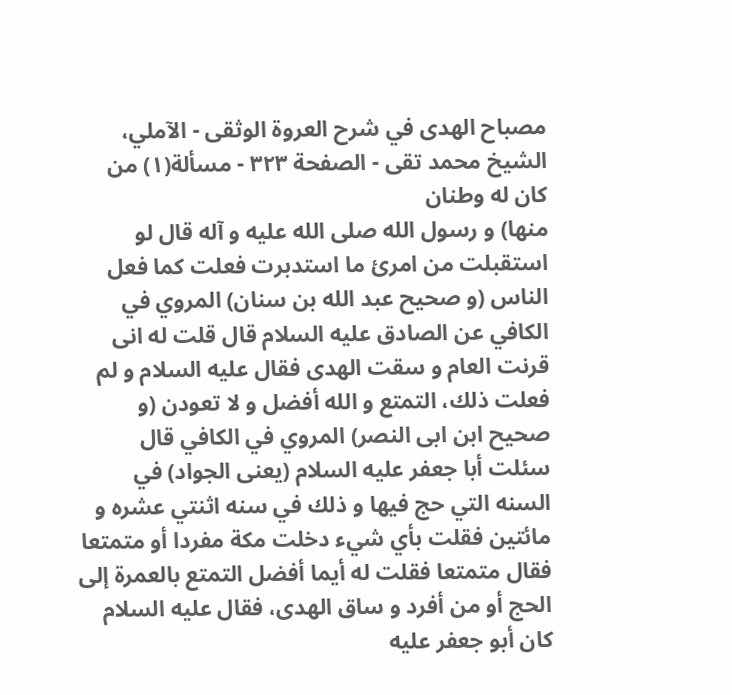مصباح الهدى في شرح العروة الوثقى - الآملي، الشيخ محمد تقى - الصفحة ٣٢٣ - مسألة(١) من كان له وطنان
منها) و رسول الله صلى الله عليه و آله قال لو استقبلت من امرئ ما استدبرت فعلت كما فعل الناس (و صحيح عبد الله بن سنان) المروي في الكافي عن الصادق عليه السلام قال قلت له انى قرنت العام و سقت الهدى فقال عليه السلام و لم فعلت ذلك، التمتع و الله أفضل و لا تعودن (و صحيح ابن ابى النصر) المروي في الكافي قال سئلت أبا جعفر عليه السلام (يعنى الجواد) في السنه التي حج فيها و ذلك في سنه اثنتي عشره و مائتين فقلت بأي شيء دخلت مكة مفردا أو متمتعا فقال متمتعا فقلت له أيما أفضل التمتع بالعمرة إلى الحج أو من أفرد و ساق الهدى، فقال عليه السلام كان أبو جعفر عليه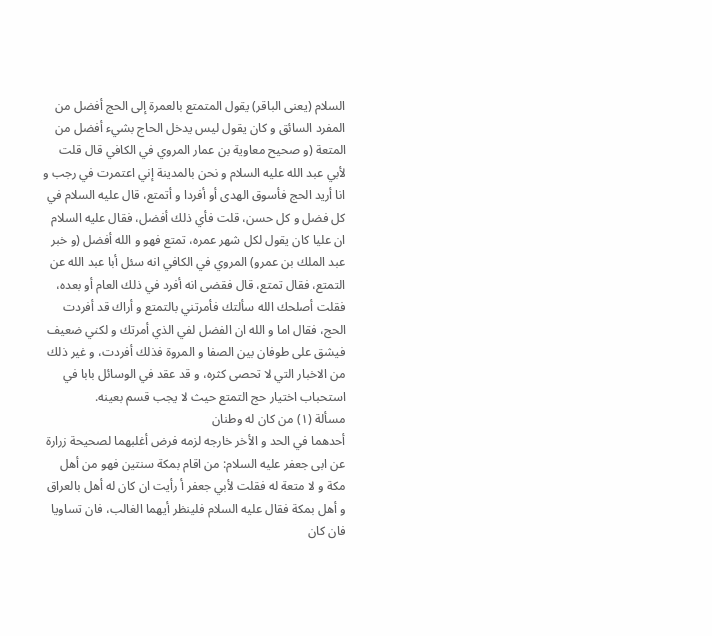السلام (يعنى الباقر) يقول المتمتع بالعمرة إلى الحج أفضل من المفرد السائق و كان يقول ليس يدخل الحاج بشيء أفضل من المتعة (و صحيح معاوية بن عمار المروي في الكافي قال قلت لأبي عبد الله عليه السلام و نحن بالمدينة إني اعتمرت في رجب و انا أريد الحج فأسوق الهدى أو أفردا و أتمتع، قال عليه السلام في كل فضل و كل حسن، قلت فأي ذلك أفضل، فقال عليه السلام ان عليا كان يقول لكل شهر عمره، تمتع فهو و الله أفضل (و خبر عبد الملك بن عمرو) المروي في الكافي انه سئل أبا عبد الله عن التمتع، فقال تمتع، قال فقضى انه أفرد في ذلك العام أو بعده، فقلت أصلحك الله سألتك فأمرتني بالتمتع و أراك قد أفردت الحج، فقال اما و الله ان الفضل لفي الذي أمرتك و لكني ضعيف فيشق على طوفان بين الصفا و المروة فذلك أفردت، و غير ذلك من الاخبار التي لا تحصى كثره، و قد عقد في الوسائل بابا في استحباب اختيار حج التمتع حيث لا يجب قسم بعينه.
مسألة (١) من كان له وطنان
أحدهما في الحد و الأخر خارجه لزمه فرض أغلبهما لصحيحة زرارة عن ابى جعفر عليه السلام: من اقام بمكة سنتين فهو من أهل مكة و لا متعة له فقلت لأبي جعفر أ رأيت ان كان له أهل بالعراق و أهل بمكة فقال عليه السلام فلينظر أيهما الغالب، فان تساويا فان كان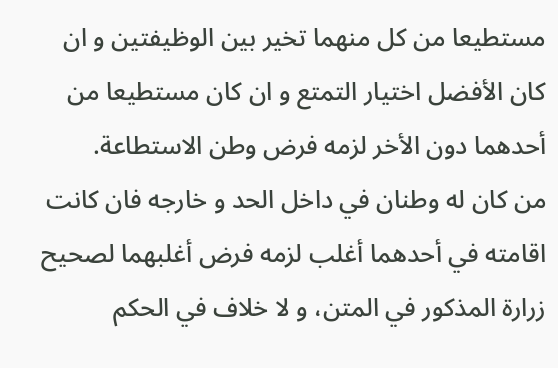مستطيعا من كل منهما تخير بين الوظيفتين و ان كان الأفضل اختيار التمتع و ان كان مستطيعا من أحدهما دون الأخر لزمه فرض وطن الاستطاعة.
من كان له وطنان في داخل الحد و خارجه فان كانت اقامته في أحدهما أغلب لزمه فرض أغلبهما لصحيح زرارة المذكور في المتن، و لا خلاف في الحكم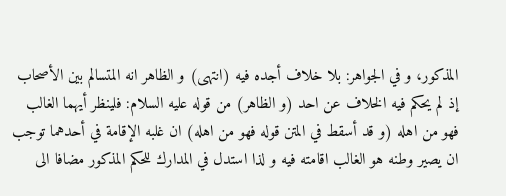المذكور، و في الجواهر: بلا خلاف أجده فيه (انتهى) و الظاهر انه المتسالم بين الأصحاب إذ لم يحكم فيه الخلاف عن احد (و الظاهر) من قوله عليه السلام: فلينظر أيهما الغالب فهو من اهله (و قد أسقط في المتن قوله فهو من اهله) ان غلبه الإقامة في أحدهما توجب ان يصير وطنه هو الغالب اقامته فيه و لذا استدل في المدارك للحكم المذكور مضافا الى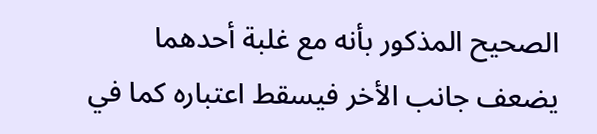الصحيح المذكور بأنه مع غلبة أحدهما يضعف جانب الأخر فيسقط اعتباره كما في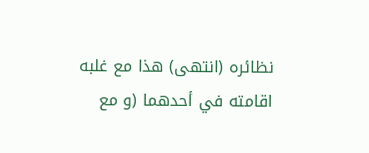نظائره (انتهى) هذا مع غلبه اقامته في أحدهما (و مع